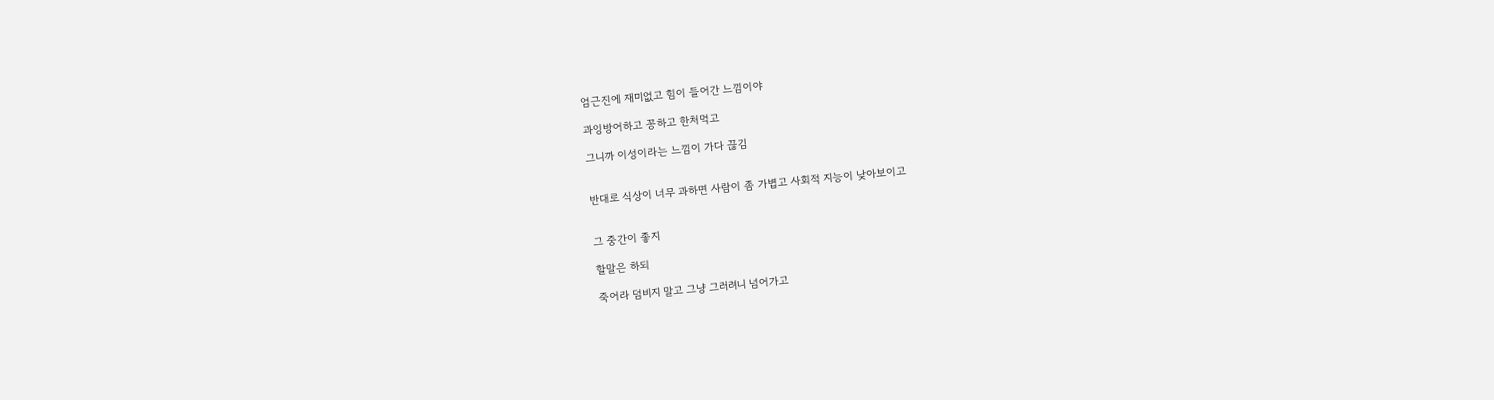엄근진에 재미없고 힘이 들어간 느낌이야

과잉방어하고 꽁하고 한처먹고

그니까 이성이라는 느낌이 가다 끊김


반대로 식상이 너무 과하면 사람이 좀 가볍고 사회적 지능이 낮아보이고


그 중간이 좋지

할말은 하되

죽어라 덤비지 말고 그냥 그러려니 넘어가고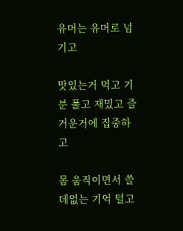유머는 유머로 넘기고

맛있는거 먹고 기분 풀고 재밌고 즐거운거에 집중하고

몸 움직이면서 쓸데없는 기억 털고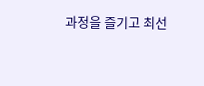과정을 즐기고 최선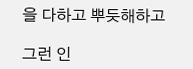을 다하고 뿌듯해하고

그런 인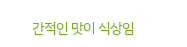간적인 맛이 식상임